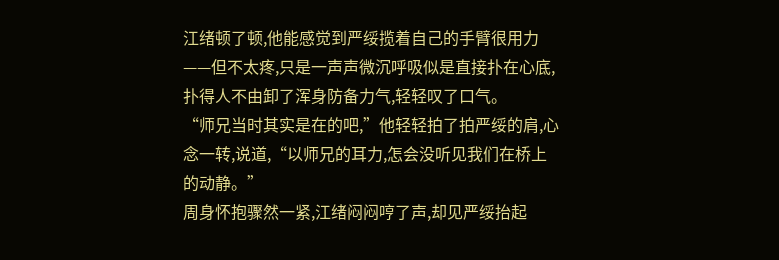江绪顿了顿,他能感觉到严绥揽着自己的手臂很用力——但不太疼,只是一声声微沉呼吸似是直接扑在心底,扑得人不由卸了浑身防备力气,轻轻叹了口气。
“师兄当时其实是在的吧,”他轻轻拍了拍严绥的肩,心念一转,说道,“以师兄的耳力,怎会没听见我们在桥上的动静。”
周身怀抱骤然一紧,江绪闷闷哼了声,却见严绥抬起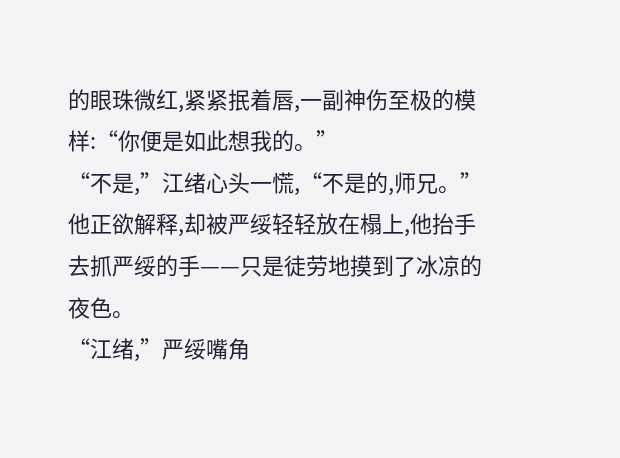的眼珠微红,紧紧抿着唇,一副神伤至极的模样:“你便是如此想我的。”
“不是,”江绪心头一慌,“不是的,师兄。”
他正欲解释,却被严绥轻轻放在榻上,他抬手去抓严绥的手——只是徒劳地摸到了冰凉的夜色。
“江绪,”严绥嘴角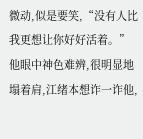微动,似是要笑,“没有人比我更想让你好好活着。”
他眼中神色难辨,很明显地塌着肩,江绪本想诈一诈他,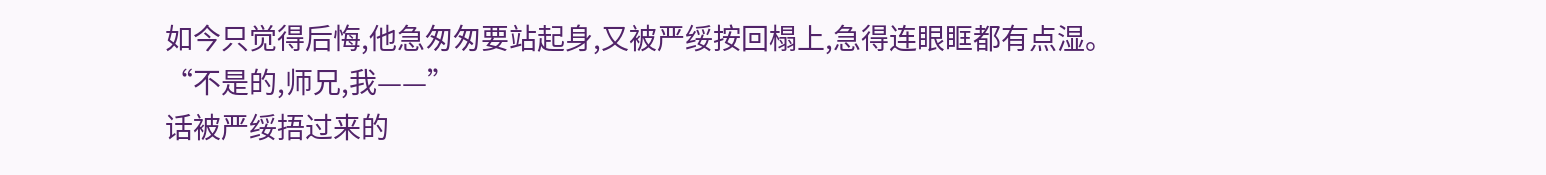如今只觉得后悔,他急匆匆要站起身,又被严绥按回榻上,急得连眼眶都有点湿。
“不是的,师兄,我——”
话被严绥捂过来的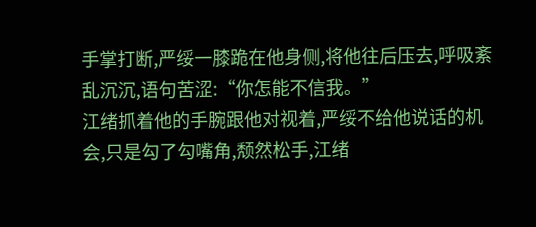手掌打断,严绥一膝跪在他身侧,将他往后压去,呼吸紊乱沉沉,语句苦涩:“你怎能不信我。”
江绪抓着他的手腕跟他对视着,严绥不给他说话的机会,只是勾了勾嘴角,颓然松手,江绪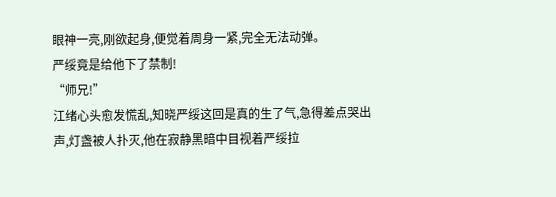眼神一亮,刚欲起身,便觉着周身一紧,完全无法动弹。
严绥竟是给他下了禁制!
“师兄!”
江绪心头愈发慌乱,知晓严绥这回是真的生了气,急得差点哭出声,灯盏被人扑灭,他在寂静黑暗中目视着严绥拉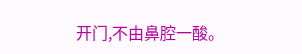开门,不由鼻腔一酸。